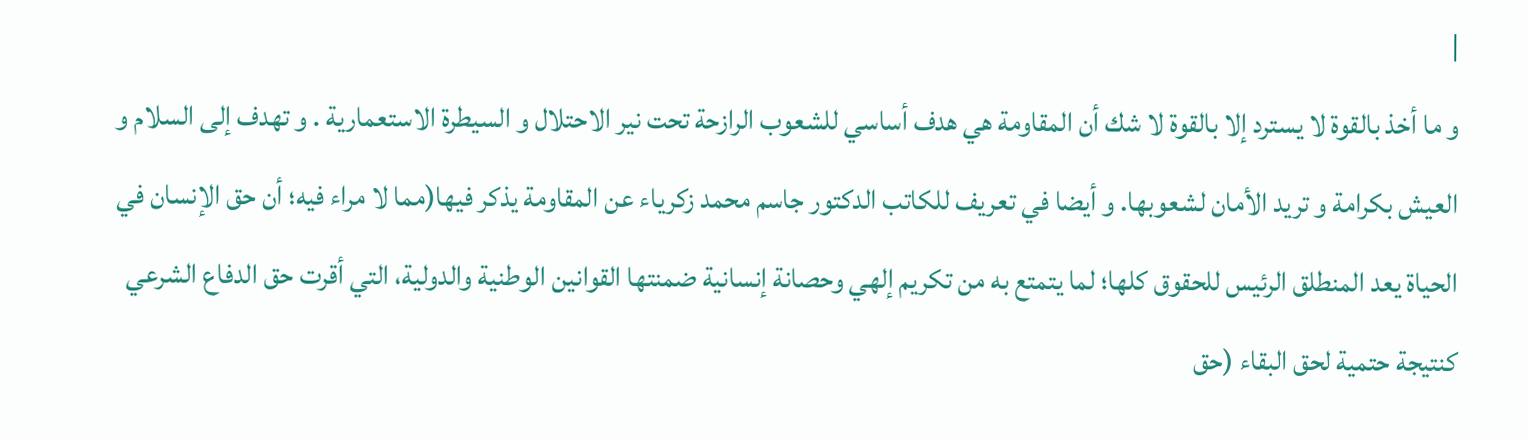|
و ما أخذ بالقوة لا يسترد إلا بالقوة لا شك أن المقاومة هي هدف أساسي للشعوب الرازحة تحت نير الاحتلال و السيطرة الاستعمارية . و تهدف إلى السلام و العيش بكرامة و تريد الأمان لشعوبها. و أيضا في تعريف للكاتب الدكتور جاسم محمد زكرياء عن المقاومة يذكر فيها(مما لا مراء فيه؛ أن حق الإنسان في الحياة يعد المنطلق الرئيس للحقوق كلها؛ لما يتمتع به من تكريم إلهي وحصانة إنسانية ضمنتها القوانين الوطنية والدولية، التي أقرت حق الدفاع الشرعي كنتيجة حتمية لحق البقاء (حق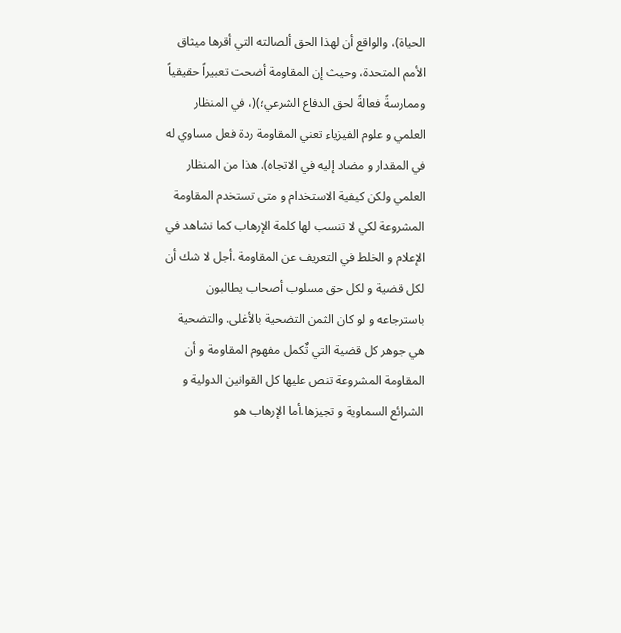الحياة)، والواقع أن لهذا الحق ألصالته التي أقرها ميثاق الأمم المتحدة، وحيث إن المقاومة أضحت تعبيراً حقيقياً وممارسةً فعالةً لحق الدفاع الشرعي؛)(، في المنظار العلمي و علوم الفيزياء تعني المقاومة ردة فعل مساوي له في المقدار و مضاد إليه في الاتجاه). هذا من المنظار العلمي ولكن كيفية الاستخدام و متى تستخدم المقاومة المشروعة لكي لا تنسب لها كلمة الإرهاب كما نشاهد في الإعلام و الخلط في التعريف عن المقاومة .أجل لا شك أن لكل قضية و لكل حق مسلوب أصحاب يطالبون باسترجاعه و لو كان الثمن التضحية بالأغلى. والتضحية هي جوهر كل قضية التي تٌكمل مفهوم المقاومة و أن المقاومة المشروعة تنص عليها كل القوانين الدولية و الشرائع السماوية و تجيزها.أما الإرهاب هو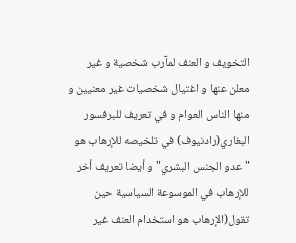التخويف و العنف لمآرب شخصية و غير معلن عنها و اغتيال شخصيات غير معنيين و منها الناس العوام و في تعريف للبرفسور البغاري(رادنيوف) في تلخيصه للإرهاب هو "عدو الجنس البشري" و أيضا تعريف أخر للإرهاب في الموسوعة السياسية حين تقول(الإرهاب هو استخدام العنف غير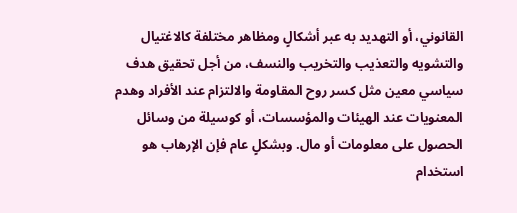القانوني، أو التهديد به عبر أشكالٍ ومظاهر مختلفة كالاغتيال والتشويه والتعذيب والتخريب والنسف، من أجل تحقيق هدف سياسي معين مثل كسر روح المقاومة والالتزام عند الأفراد وهدم المعنويات عند الهيئات والمؤسسات، أو كوسيلة من وسائل الحصول على معلومات أو مال. وبشكلٍ عام فإن الإرهاب هو استخدام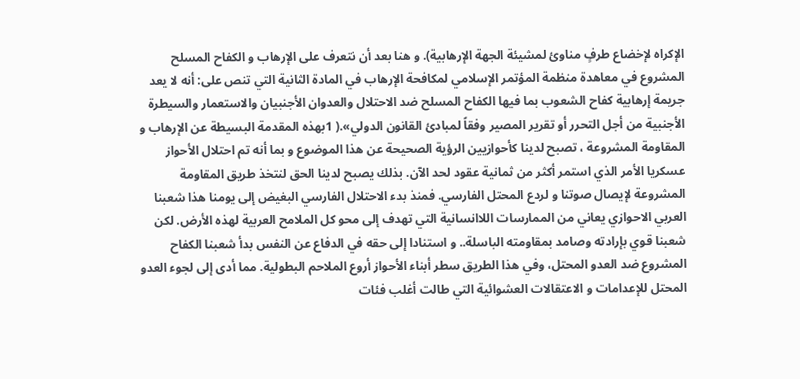الإكراه لإخضاع طرفٍ مناوئ لمشيئة الجهة الإرهابية). و هنا بعد أن نتعرف على الإرهاب و الكفاح المسلح المشروع في معاهدة منظمة المؤتمر الإسلامي لمكافحة الإرهاب في المادة الثانية التي تنص على: أنه لا يعد جريمة إرهابية كفاح الشعوب بما فيها الكفاح المسلح ضد الاحتلال والعدوان الأجنبيان والاستعمار والسيطرة الأجنبية من أجل التحرر أو تقرير المصير وفقاً لمبادئ القانون الدولي».( 1بهذه المقدمة البسيطة عن الإرهاب و المقاومة المشروعة ، تصبح لدينا كأحوازيين الرؤية الصحيحة عن هذا الموضوع و بما أنه تم احتلال الأحواز عسكريا الأمر الذي استمر أكثر من ثمانية عقود لحد الآن. بذلك يصبح لدينا الحق لنتخذ طريق المقاومة المشروعة لإيصال صوتنا و لردع المحتل الفارسي. فمنذ بدء الاحتلال الفارسي البغيض إلى يومنا هذا شعبنا العربي الاحوازي يعاني من الممارسات اللاانسانية التي تهدف إلى محو كل الملامح العربية لهذه الأرض. لكن شعبنا قوي بإرادته وصامد بمقاومته الباسلة.. و استنادا إلى حقه في الدفاع عن النفس بدأ شعبنا الكفاح المشروع ضد العدو المحتل، وفي هذا الطريق سطر أبناء الأحواز أروع الملاحم البطولية. مما أدى إلى لجوء العدو المحتل للإعدامات و الاعتقالات العشوائية التي طالت أغلب فئات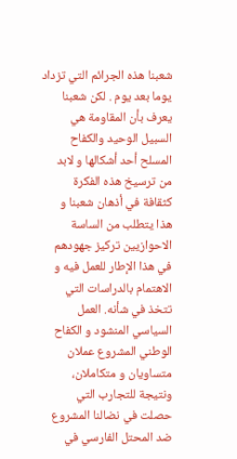شعبنا هذه الجرائم التي تزداد يوما بعد يوم . لكن شعبنا يعرف بأن المقاومة هي السبيل الوحيد والكفاح المسلح أحد أشكالها و لابد من ترسيخ هذه الفكرة كثقافة في أذهان شعبنا و هذا يتطلب من الساسة الاحوازيين تركيز جهودهم في هذا الإطار للعمل فيه و الاهتمام بالدراسات التي تتخذ في شأنه. العمل السياسي المنشود و الكفاح الوطني المشروع عملان متساويان و متكاملان، ونتيجة للتجارب التي حصلت في نضالنا المشروع ضد المحتل الفارسي في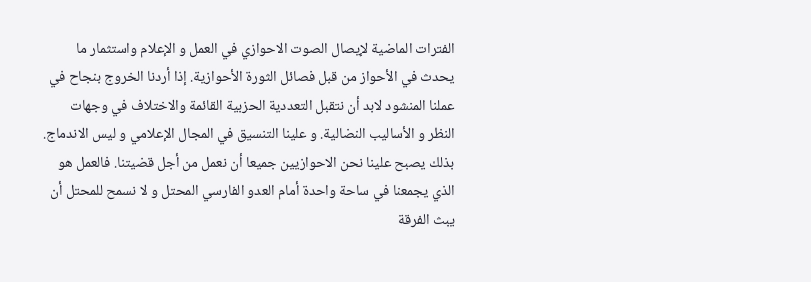الفترات الماضية لإيصال الصوت الاحوازي في العمل و الإعلام واستثمار ما يحدث في الأحواز من قبل فصائل الثورة الأحوازية. إذا أردنا الخروج بنجاح في عملنا المنشود لابد أن نتقبل التعددية الحزبية القائمة والاختلاف في وجهات النظر و الأساليب النضالية. و علينا التنسيق في المجال الإعلامي و ليس الاندماج. بذلك يصبح علينا نحن الاحوازيين جميعا أن نعمل من أجل قضيتنا. فالعمل هو الذي يجمعنا في ساحة واحدة أمام العدو الفارسي المحتل و لا نسمح للمحتل أن يبث الفرقة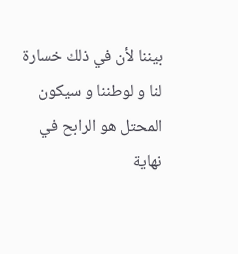بيننا لأن في ذلك خسارة لنا و لوطننا و سيكون المحتل هو الرابح في نهاية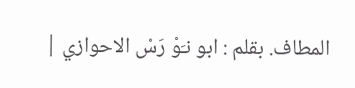المطاف. بقلم : ابو نـَوْ رَسْ الاحوازي |